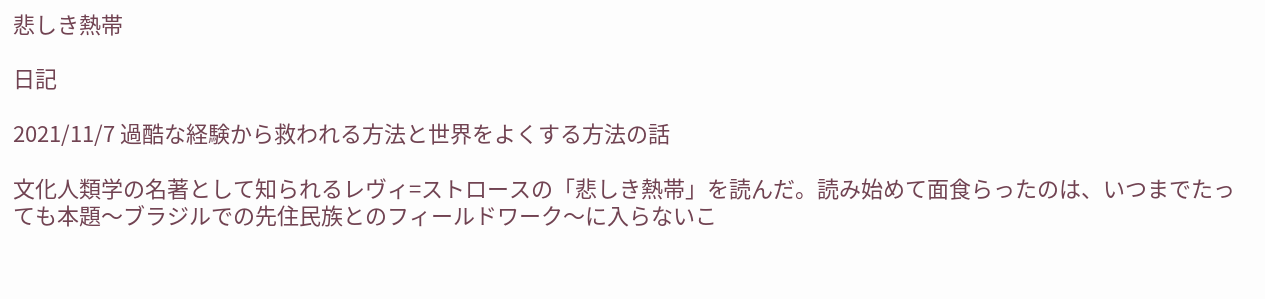悲しき熱帯

日記

2021/11/7 過酷な経験から救われる方法と世界をよくする方法の話

文化人類学の名著として知られるレヴィ=ストロースの「悲しき熱帯」を読んだ。読み始めて面食らったのは、いつまでたっても本題〜ブラジルでの先住民族とのフィールドワーク〜に入らないこ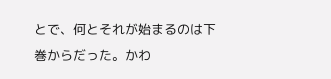とで、何とそれが始まるのは下巻からだった。かわ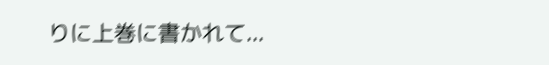りに上巻に書かれて...